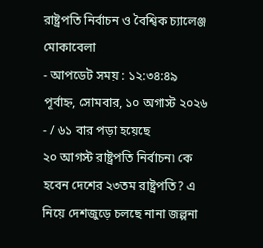রাষ্ট্রপতি নির্বাচন ও বৈশ্বিক চ্যালেঞ্জ মোকাবেলা
- আপডেট সময় : ১২:৩৪:৪৯ পূর্বাহ্ন, সোমবার, ১০ অগাস্ট ২০২৬
- / ৬১ বার পড়া হয়েছে
২০ আগস্ট রাষ্ট্রপতি নির্বাচন৷ কে হবেন দেশের ২৩তম রাষ্ট্রপতি? এ নিয়ে দেশজুড়ে চলছে নানা জল্পনা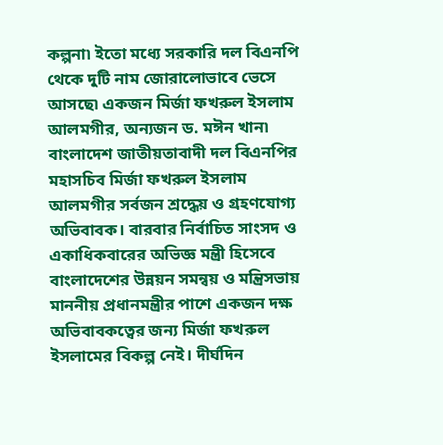কল্পনা৷ ইতো মধ্যে সরকারি দল বিএনপি থেকে দুটি নাম জোরালোভাবে ভেসে আসছে৷ একজন মির্জা ফখরুল ইসলাম আলমগীর, অন্যজন ড. মঈন খান৷
বাংলাদেশ জাতীয়তাবাদী দল বিএনপির মহাসচিব মির্জা ফখরুল ইসলাম আলমগীর সর্বজন শ্রদ্ধেয় ও গ্রহণযোগ্য অভিবাবক। বারবার নির্বাচিত সাংসদ ও একাধিকবারের অভিজ্ঞ মন্ত্রী হিসেবে বাংলাদেশের উন্নয়ন সমন্বয় ও মন্ত্রিসভায় মাননীয় প্রধানমন্ত্রীর পাশে একজন দক্ষ অভিবাবকত্বের জন্য মির্জা ফখরুল ইসলামের বিকল্প নেই। দীর্ঘদিন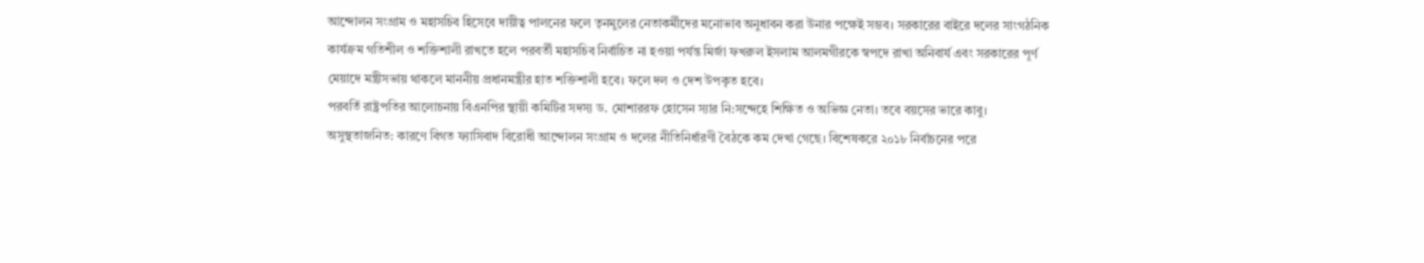আন্দোলন সংগ্রাম ও মহাসচিব হিসেবে দায়ীত্ব পালনের ফলে তৃনমুলের নেতাকর্মীদের মনোভাব অনুধাবন করা উনার পক্ষেই সম্ভব। সরকারের বাইরে দলের সাংগঠনিক কার্যক্রম গতিশীল ও শক্তিশালী রাখতে হলে পরবর্তী মহাসচিব নির্বাচিত না হওয়া পর্যন্ত মির্জা ফখরুল ইসলাম আলমগীরকে স্বপদে রাখা অনিবার্য এবং সরকারের পূর্ণ মেয়াদে মন্ত্রীসভায় থাকলে মাননীয় প্রধানমন্ত্রীর হাত শক্তিশালী হবে। ফলে দল ও দেশ উপকৃত হবে।
পরবর্তি রাষ্ট্রপতির আলোচনায় বিএনপির স্থায়ী কমিটির সদস্য ড. মোশাররফ হোসেন স্যার নি:সন্দেহে শিক্ষিত ও অভিজ্ঞ নেতা। তবে বয়সের ভারে কাবু। অসুস্থতাজনিত: কারণে বিগত ফ্যাসিবাদ বিরোধী আন্দোলন সংগ্রাম ও দলের নীতিনির্ধারণী বৈঠকে কম দেখা গেছে। বিশেষকরে ২০১৮ নির্বাচনের পরে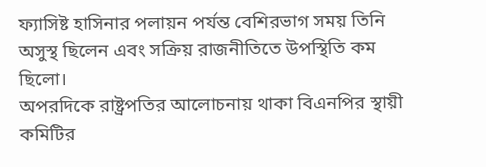ফ্যাসিষ্ট হাসিনার পলায়ন পর্যন্ত বেশিরভাগ সময় তিনি অসুস্থ ছিলেন এবং সক্রিয় রাজনীতিতে উপস্থিতি কম ছিলো।
অপরদিকে রাষ্ট্রপতির আলোচনায় থাকা বিএনপির স্থায়ী কমিটির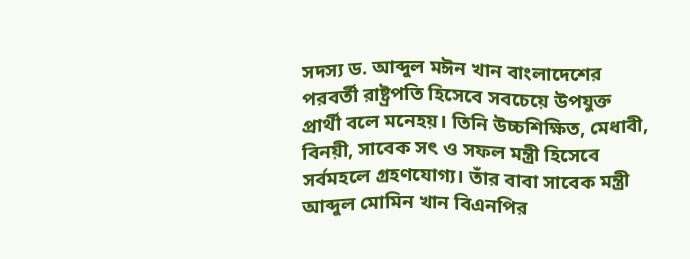সদস্য ড. আব্দুল মঈন খান বাংলাদেশের পরবর্তী রাষ্ট্রপতি হিসেবে সবচেয়ে উপযুক্ত প্রার্থী বলে মনেহয়। তিনি উচ্চশিক্ষিত, মেধাবী, বিনয়ী, সাবেক সৎ ও সফল মন্ত্রী হিসেবে সর্বমহলে গ্রহণযোগ্য। তাঁর বাবা সাবেক মন্ত্রী আব্দুল মোমিন খান বিএনপির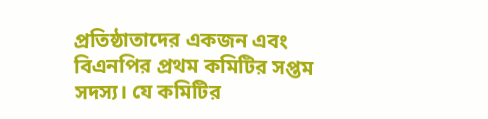প্রতিষ্ঠাতাদের একজন এবং বিএনপির প্রথম কমিটির সপ্তম সদস্য। যে কমিটির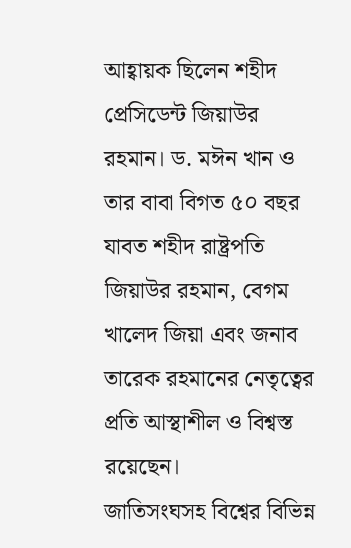আহ্বায়ক ছিলেন শহীদ প্রেসিডেন্ট জিয়াউর রহমান। ড. মঈন খান ও তার বাবা বিগত ৫০ বছর যাবত শহীদ রাষ্ট্রপতি জিয়াউর রহমান, বেগম খালেদ জিয়া এবং জনাব তারেক রহমানের নেতৃত্বের প্রতি আস্থাশীল ও বিশ্বস্ত রয়েছেন।
জাতিসংঘসহ বিশ্বের বিভিন্ন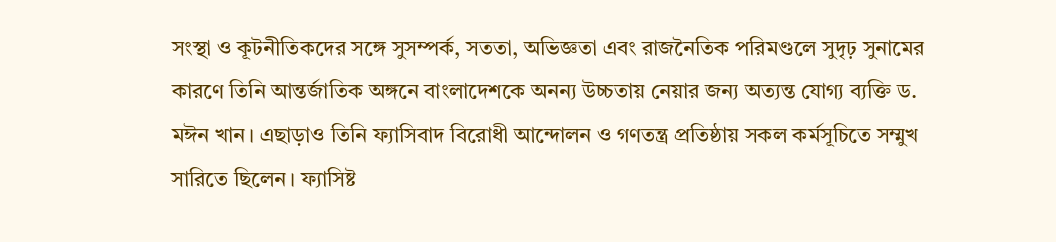সংস্থা ও কূটনীতিকদের সঙ্গে সুসম্পর্ক, সততা, অভিজ্ঞতা এবং রাজনৈতিক পরিমণ্ডলে সুদৃঢ় সুনামের কারণে তিনি আন্তর্জাতিক অঙ্গনে বাংলাদেশকে অনন্য উচ্চতায় নেয়ার জন্য অত্যন্ত যোগ্য ব্যক্তি ড. মঈন খান। এছাড়াও তিনি ফ্যাসিবাদ বিরোধী আন্দোলন ও গণতন্ত্র প্রতিষ্ঠায় সকল কর্মসূচিতে সম্মুখ সারিতে ছিলেন। ফ্যাসিষ্ট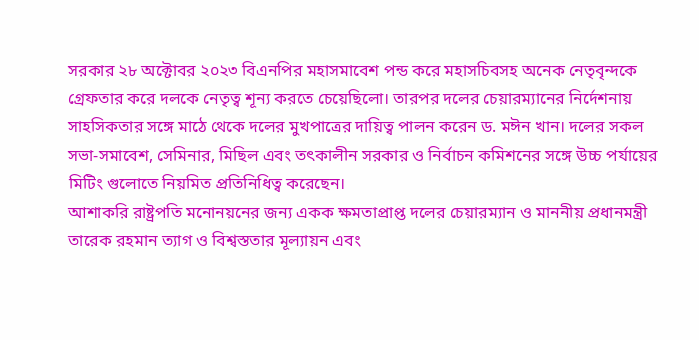সরকার ২৮ অক্টোবর ২০২৩ বিএনপির মহাসমাবেশ পন্ড করে মহাসচিবসহ অনেক নেতৃবৃন্দকে গ্রেফতার করে দলকে নেতৃত্ব শূন্য করতে চেয়েছিলো। তারপর দলের চেয়ারম্যানের নির্দেশনায় সাহসিকতার সঙ্গে মাঠে থেকে দলের মুখপাত্রের দায়িত্ব পালন করেন ড. মঈন খান। দলের সকল সভা-সমাবেশ, সেমিনার, মিছিল এবং তৎকালীন সরকার ও নির্বাচন কমিশনের সঙ্গে উচ্চ পর্যায়ের মিটিং গুলোতে নিয়মিত প্রতিনিধিত্ব করেছেন।
আশাকরি রাষ্ট্রপতি মনোনয়নের জন্য একক ক্ষমতাপ্রাপ্ত দলের চেয়ারম্যান ও মাননীয় প্রধানমন্ত্রী তারেক রহমান ত্যাগ ও বিশ্বস্ততার মূল্যায়ন এবং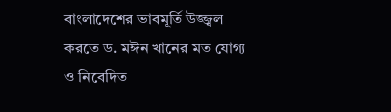বাংলাদেশের ভাবমূর্তি উজ্জ্বল করতে ড. মঈন খানের মত যোগ্য ও নিবেদিত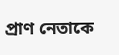প্রাণ নেতাকে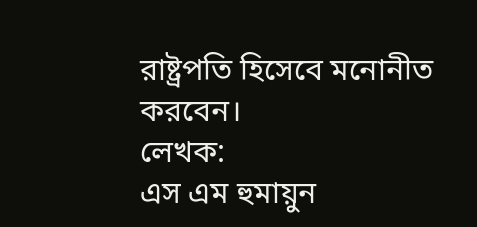রাষ্ট্রপতি হিসেবে মনোনীত করবেন।
লেখক:
এস এম হুমায়ুন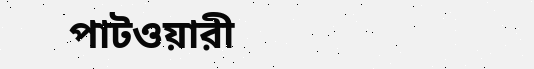পাটওয়ারী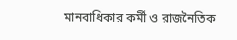মানবাধিকার কর্মী ও রাজনৈতিক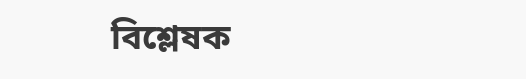বিশ্লেষক